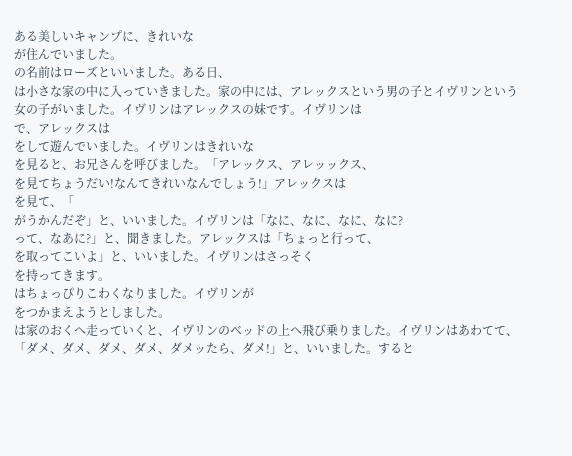ある美しいキャンプに、きれいな
が住んでいました。
の名前はローズといいました。ある日、
は小さな家の中に入っていきました。家の中には、アレックスという男の子とイヴリンという女の子がいました。イヴリンはアレックスの妹です。イヴリンは
で、アレックスは
をして遊んでいました。イヴリンはきれいな
を見ると、お兄さんを呼びました。「アレックス、アレッックス、
を見てちょうだい!なんてきれいなんでしょう!」アレックスは
を見て、「
がうかんだぞ」と、いいました。イヴリンは「なに、なに、なに、なに?
って、なあに?」と、聞きました。アレックスは「ちょっと行って、
を取ってこいよ」と、いいました。イヴリンはさっそく
を持ってきます。
はちょっぴりこわくなりました。イヴリンが
をつかまえようとしました。
は家のおくへ走っていくと、イヴリンのベッドの上へ飛び乗りました。イヴリンはあわてて、「ダメ、ダメ、ダメ、ダメ、ダメッたら、ダメ!」と、いいました。すると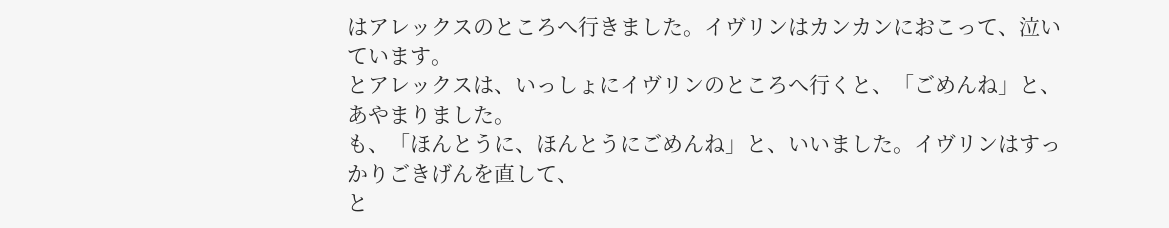はアレックスのところへ行きました。イヴリンはカンカンにおこって、泣いています。
とアレックスは、いっしょにイヴリンのところへ行くと、「ごめんね」と、あやまりました。
も、「ほんとうに、ほんとうにごめんね」と、いいました。イヴリンはすっかりごきげんを直して、
と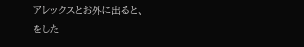アレックスとお外に出ると、
をした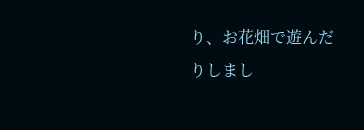り、お花畑で遊んだりしまし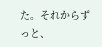た。それからずっと、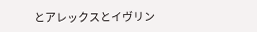とアレックスとイヴリン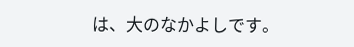は、大のなかよしです。